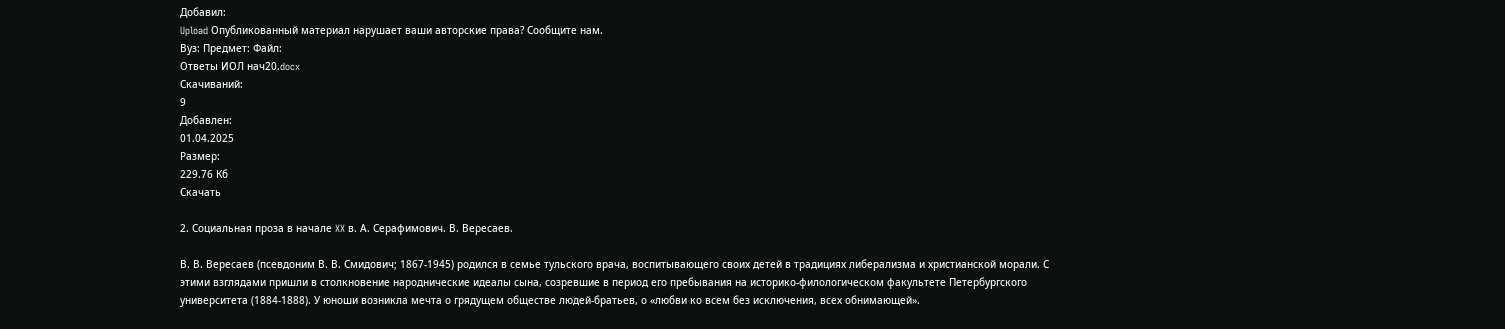Добавил:
Upload Опубликованный материал нарушает ваши авторские права? Сообщите нам.
Вуз: Предмет: Файл:
Ответы ИОЛ нач20.docx
Скачиваний:
9
Добавлен:
01.04.2025
Размер:
229.76 Кб
Скачать

2. Социальная проза в начале XX в. А. Серафимович. В. Вересаев.

В. В. Вересаев (псевдоним В. В. Смидович; 1867-1945) родился в семье тульского врача, воспитывающего своих детей в традициях либерализма и христианской морали. С этими взглядами пришли в столкновение народнические идеалы сына, созревшие в период его пребывания на историко-филологическом факультете Петербургского университета (1884-1888). У юноши возникла мечта о грядущем обществе людей-братьев, о «любви ко всем без исключения, всех обнимающей».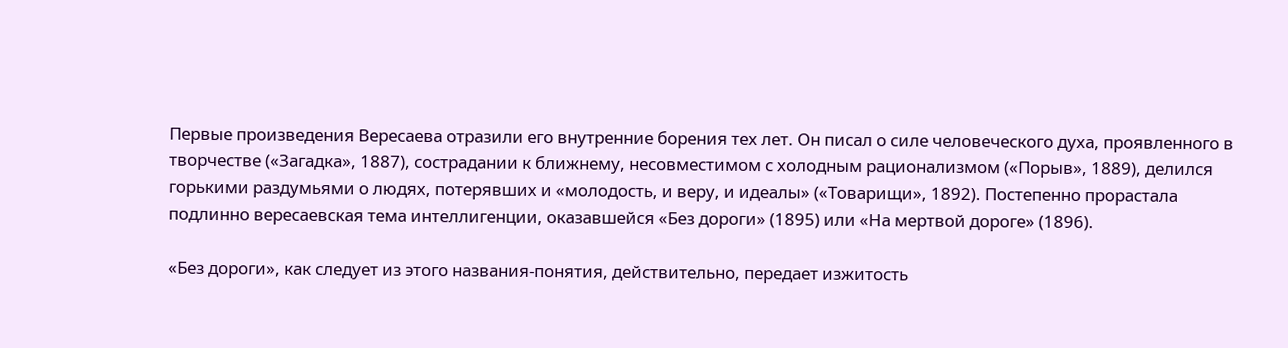Первые произведения Вересаева отразили его внутренние борения тех лет. Он писал о силе человеческого духа, проявленного в творчестве («Загадка», 1887), сострадании к ближнему, несовместимом с холодным рационализмом («Порыв», 1889), делился горькими раздумьями о людях, потерявших и «молодость, и веру, и идеалы» («Товарищи», 1892). Постепенно прорастала подлинно вересаевская тема интеллигенции, оказавшейся «Без дороги» (1895) или «На мертвой дороге» (1896).

«Без дороги», как следует из этого названия-понятия, действительно, передает изжитость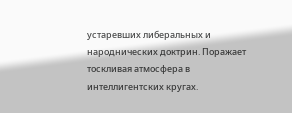устаревших либеральных и народнических доктрин. Поражает тоскливая атмосфера в интеллигентских кругах.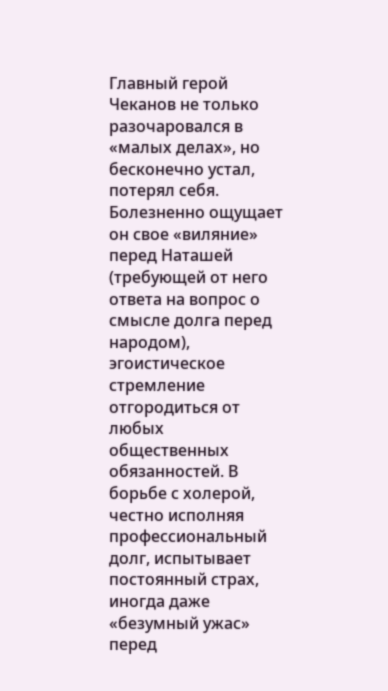Главный герой Чеканов не только разочаровался в «малых делах», но бесконечно устал, потерял себя. Болезненно ощущает он свое «виляние» перед Наташей (требующей от него ответа на вопрос о смысле долга перед народом), эгоистическое стремление отгородиться от любых общественных обязанностей. В борьбе с холерой, честно исполняя профессиональный долг, испытывает постоянный страх, иногда даже «безумный ужас» перед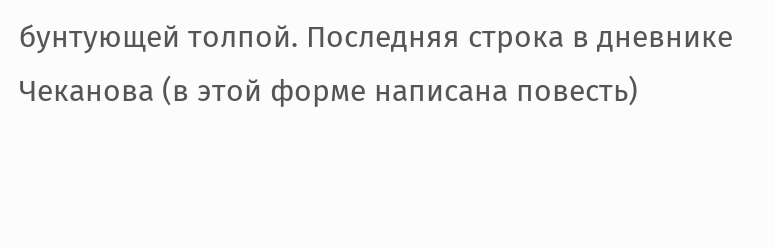бунтующей толпой. Последняя строка в дневнике Чеканова (в этой форме написана повесть)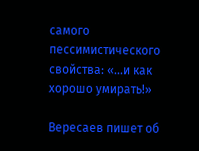самого пессимистического свойства: «...и как хорошо умирать!»

Вересаев пишет об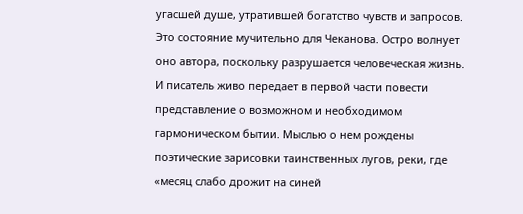угасшей душе, утратившей богатство чувств и запросов. Это состояние мучительно для Чеканова. Остро волнует оно автора, поскольку разрушается человеческая жизнь. И писатель живо передает в первой части повести представление о возможном и необходимом гармоническом бытии. Мыслью о нем рождены поэтические зарисовки таинственных лугов, реки, где «месяц слабо дрожит на синей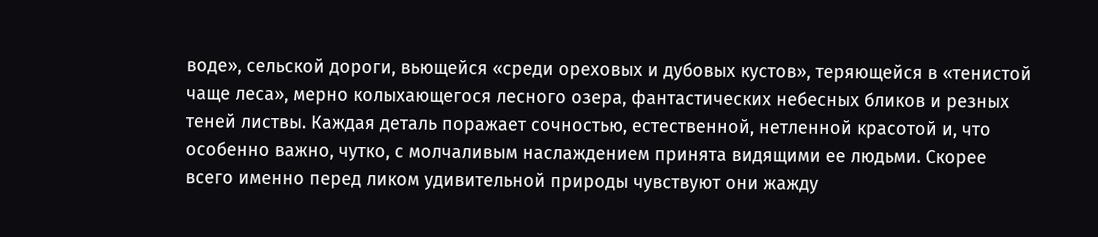воде», сельской дороги, вьющейся «среди ореховых и дубовых кустов», теряющейся в «тенистой чаще леса», мерно колыхающегося лесного озера, фантастических небесных бликов и резных теней листвы. Каждая деталь поражает сочностью, естественной, нетленной красотой и, что особенно важно, чутко, с молчаливым наслаждением принята видящими ее людьми. Скорее всего именно перед ликом удивительной природы чувствуют они жажду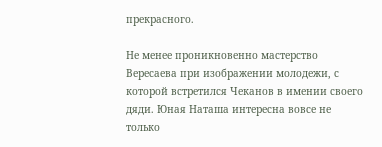прекрасного.

Не менее проникновенно мастерство Вересаева при изображении молодежи, с которой встретился Чеканов в имении своего дяди. Юная Наташа интересна вовсе не только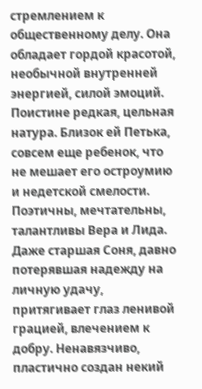стремлением к общественному делу. Она обладает гордой красотой, необычной внутренней энергией, силой эмоций. Поистине редкая, цельная натура. Близок ей Петька, совсем еще ребенок, что не мешает его остроумию и недетской смелости. Поэтичны, мечтательны, талантливы Вера и Лида. Даже старшая Соня, давно потерявшая надежду на личную удачу, притягивает глаз ленивой грацией, влечением к добру. Ненавязчиво, пластично создан некий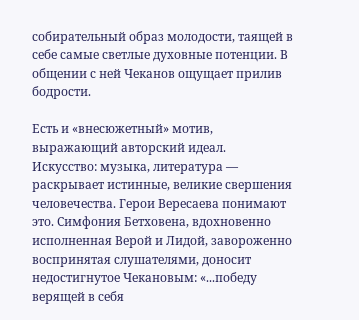собирательный образ молодости, таящей в себе самые светлые духовные потенции. В общении с ней Чеканов ощущает прилив бодрости.

Есть и «внесюжетный» мотив, выражающий авторский идеал. Искусство: музыка, литература — раскрывает истинные, великие свершения человечества. Герои Вересаева понимают это. Симфония Бетховена, вдохновенно исполненная Верой и Лидой, завороженно воспринятая слушателями, доносит недостигнутое Чекановым: «...победу верящей в себя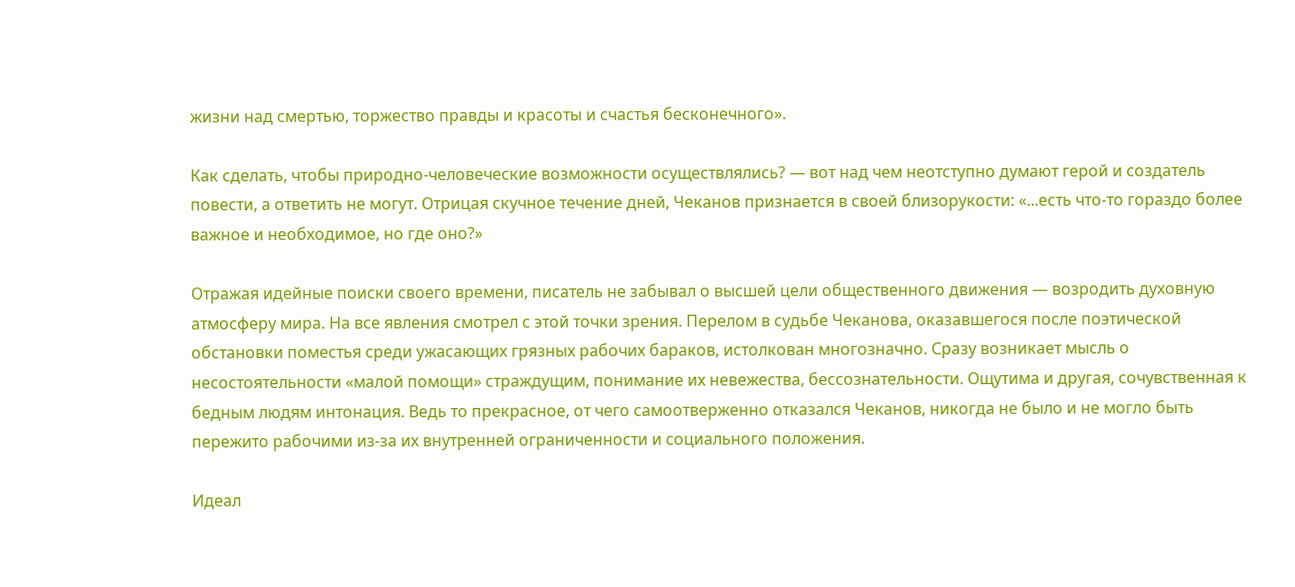жизни над смертью, торжество правды и красоты и счастья бесконечного».

Как сделать, чтобы природно-человеческие возможности осуществлялись? — вот над чем неотступно думают герой и создатель повести, а ответить не могут. Отрицая скучное течение дней, Чеканов признается в своей близорукости: «...есть что-то гораздо более важное и необходимое, но где оно?»

Отражая идейные поиски своего времени, писатель не забывал о высшей цели общественного движения — возродить духовную атмосферу мира. На все явления смотрел с этой точки зрения. Перелом в судьбе Чеканова, оказавшегося после поэтической обстановки поместья среди ужасающих грязных рабочих бараков, истолкован многозначно. Сразу возникает мысль о несостоятельности «малой помощи» страждущим, понимание их невежества, бессознательности. Ощутима и другая, сочувственная к бедным людям интонация. Ведь то прекрасное, от чего самоотверженно отказался Чеканов, никогда не было и не могло быть пережито рабочими из-за их внутренней ограниченности и социального положения.

Идеал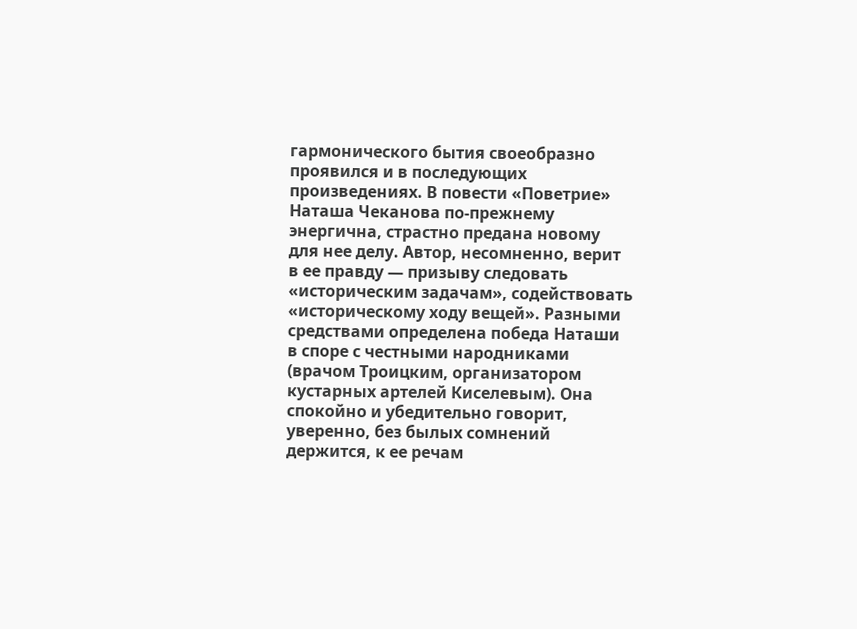гармонического бытия своеобразно проявился и в последующих произведениях. В повести «Поветрие» Наташа Чеканова по-прежнему энергична, страстно предана новому для нее делу. Автор, несомненно, верит в ее правду — призыву следовать «историческим задачам», содействовать «историческому ходу вещей». Разными средствами определена победа Наташи в споре с честными народниками (врачом Троицким, организатором кустарных артелей Киселевым). Она спокойно и убедительно говорит, уверенно, без былых сомнений держится, к ее речам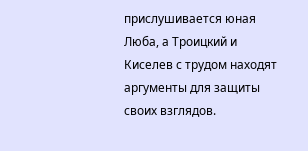прислушивается юная Люба, а Троицкий и Киселев с трудом находят аргументы для защиты своих взглядов.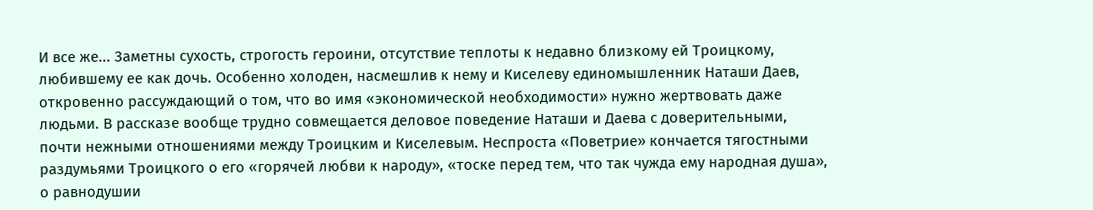И все же... Заметны сухость, строгость героини, отсутствие теплоты к недавно близкому ей Троицкому, любившему ее как дочь. Особенно холоден, насмешлив к нему и Киселеву единомышленник Наташи Даев, откровенно рассуждающий о том, что во имя «экономической необходимости» нужно жертвовать даже людьми. В рассказе вообще трудно совмещается деловое поведение Наташи и Даева с доверительными, почти нежными отношениями между Троицким и Киселевым. Неспроста «Поветрие» кончается тягостными раздумьями Троицкого о его «горячей любви к народу», «тоске перед тем, что так чужда ему народная душа», о равнодушии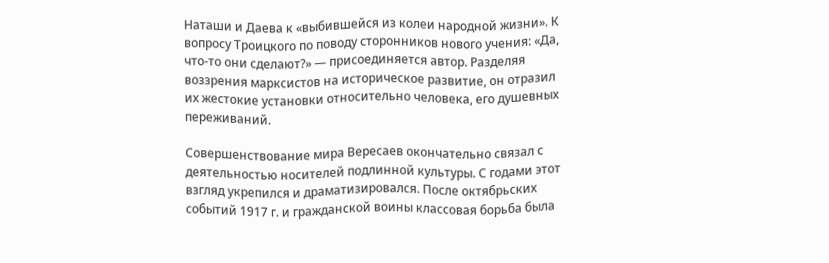Наташи и Даева к «выбившейся из колеи народной жизни». К вопросу Троицкого по поводу сторонников нового учения: «Да, что-то они сделают?» — присоединяется автор. Разделяя воззрения марксистов на историческое развитие, он отразил их жестокие установки относительно человека, его душевных переживаний.

Совершенствование мира Вересаев окончательно связал с деятельностью носителей подлинной культуры. С годами этот взгляд укрепился и драматизировался. После октябрьских событий 1917 г. и гражданской воины классовая борьба была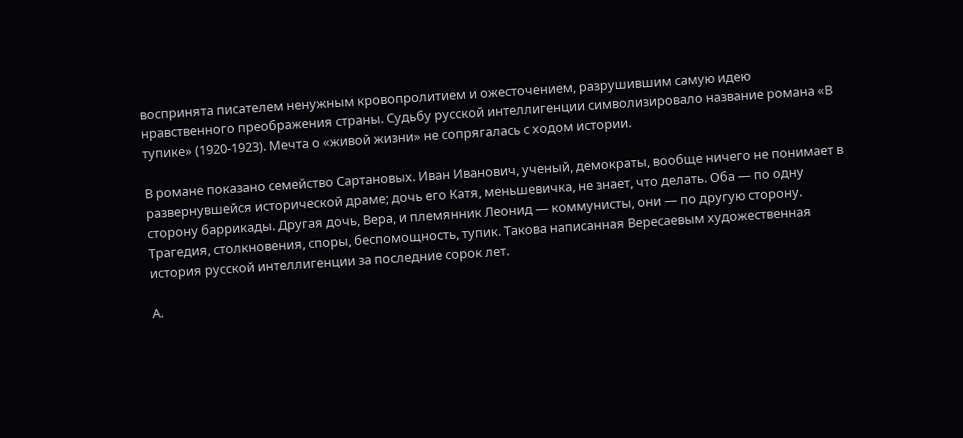воспринята писателем ненужным кровопролитием и ожесточением, разрушившим самую идею нравственного преображения страны. Судьбу русской интеллигенции символизировало название романа «В тупике» (1920-1923). Мечта о «живой жизни» не сопрягалась с ходом истории.

В романе показано семейство Сартановых. Иван Иванович, ученый, демократы, вообще ничего не понимает в развернувшейся исторической драме; дочь его Катя, меньшевичка, не знает, что делать. Оба — по одну сторону баррикады. Другая дочь, Вера, и племянник Леонид — коммунисты, они — по другую сторону. Трагедия, столкновения, споры, беспомощность, тупик. Такова написанная Вересаевым художественная история русской интеллигенции за последние сорок лет.

А.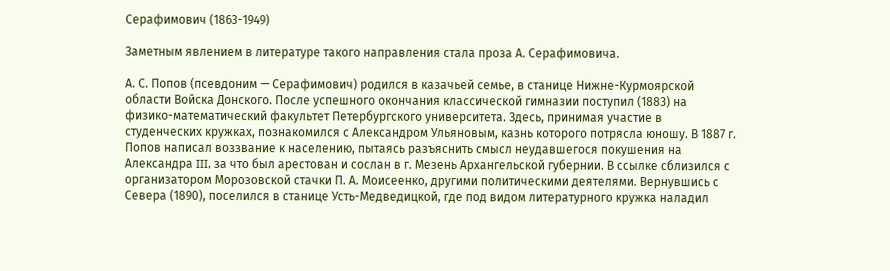Серафимович (1863-1949)

Заметным явлением в литературе такого направления стала проза А. Серафимовича.

А. С. Попов (псевдоним — Серафимович) родился в казачьей семье, в станице Нижне-Курмоярской области Войска Донского. После успешного окончания классической гимназии поступил (1883) на физико-математический факультет Петербургского университета. Здесь, принимая участие в студенческих кружках, познакомился с Александром Ульяновым, казнь которого потрясла юношу. В 1887 г. Попов написал воззвание к населению, пытаясь разъяснить смысл неудавшегося покушения на Александра III, за что был арестован и сослан в г. Мезень Архангельской губернии. В ссылке сблизился с организатором Морозовской стачки П. А. Моисеенко, другими политическими деятелями. Вернувшись с Севера (1890), поселился в станице Усть-Медведицкой, где под видом литературного кружка наладил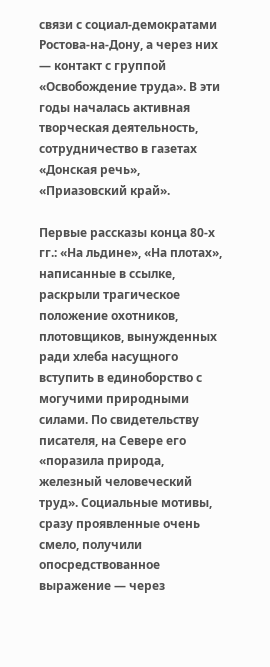связи с социал-демократами Ростова-на-Дону, а через них — контакт с группой «Освобождение труда». В эти годы началась активная творческая деятельность, сотрудничество в газетах «Донская речь», «Приазовский край».

Первые рассказы конца 80-х гг.: «На льдине», «На плотах», написанные в ссылке, раскрыли трагическое положение охотников, плотовщиков, вынужденных ради хлеба насущного вступить в единоборство с могучими природными силами. По свидетельству писателя, на Севере его «поразила природа, железный человеческий труд». Социальные мотивы, сразу проявленные очень смело, получили опосредствованное выражение — через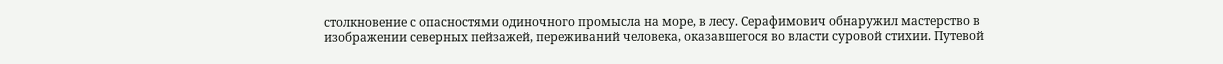столкновение с опасностями одиночного промысла на море, в лесу. Серафимович обнаружил мастерство в изображении северных пейзажей, переживаний человека, оказавшегося во власти суровой стихии. Путевой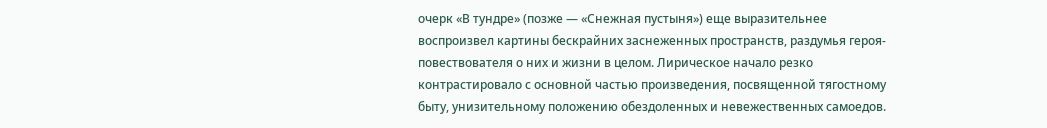очерк «В тундре» (позже — «Снежная пустыня») еще выразительнее воспроизвел картины бескрайних заснеженных пространств, раздумья героя-повествователя о них и жизни в целом. Лирическое начало резко контрастировало с основной частью произведения, посвященной тягостному быту, унизительному положению обездоленных и невежественных самоедов.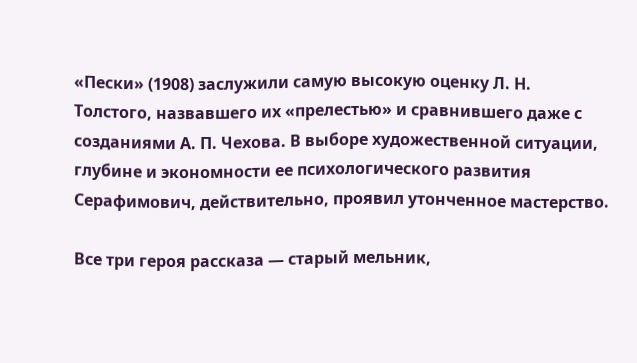«Пески» (1908) заслужили самую высокую оценку Л. Н. Толстого, назвавшего их «прелестью» и сравнившего даже с созданиями А. П. Чехова. В выборе художественной ситуации, глубине и экономности ее психологического развития Серафимович, действительно, проявил утонченное мастерство.

Все три героя рассказа — старый мельник,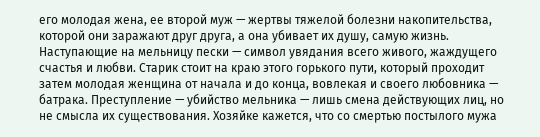его молодая жена, ее второй муж — жертвы тяжелой болезни накопительства, которой они заражают друг друга, а она убивает их душу, самую жизнь. Наступающие на мельницу пески — символ увядания всего живого, жаждущего счастья и любви. Старик стоит на краю этого горького пути, который проходит затем молодая женщина от начала и до конца, вовлекая и своего любовника — батрака. Преступление — убийство мельника — лишь смена действующих лиц, но не смысла их существования. Хозяйке кажется, что со смертью постылого мужа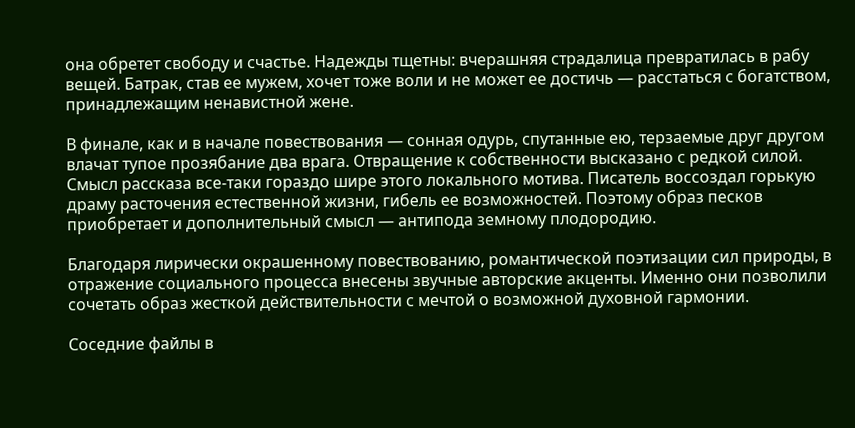она обретет свободу и счастье. Надежды тщетны: вчерашняя страдалица превратилась в рабу вещей. Батрак, став ее мужем, хочет тоже воли и не может ее достичь — расстаться с богатством, принадлежащим ненавистной жене.

В финале, как и в начале повествования — сонная одурь, спутанные ею, терзаемые друг другом влачат тупое прозябание два врага. Отвращение к собственности высказано с редкой силой. Смысл рассказа все-таки гораздо шире этого локального мотива. Писатель воссоздал горькую драму расточения естественной жизни, гибель ее возможностей. Поэтому образ песков приобретает и дополнительный смысл — антипода земному плодородию.

Благодаря лирически окрашенному повествованию, романтической поэтизации сил природы, в отражение социального процесса внесены звучные авторские акценты. Именно они позволили сочетать образ жесткой действительности с мечтой о возможной духовной гармонии.

Соседние файлы в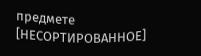предмете [НЕСОРТИРОВАННОЕ]